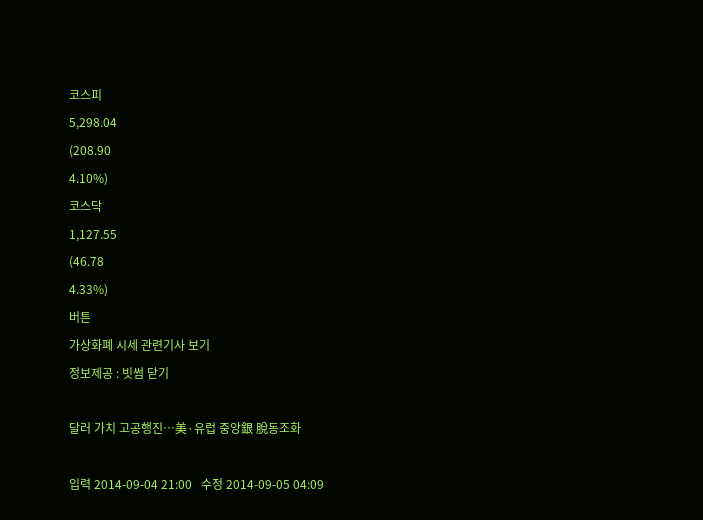코스피
5,298.04
(208.90
4.10%)
코스닥
1,127.55
(46.78
4.33%)
버튼
가상화폐 시세 관련기사 보기
정보제공 : 빗썸 닫기

달러 가치 고공행진…美·유럽 중앙銀 脫동조화

입력 2014-09-04 21:00   수정 2014-09-05 04:09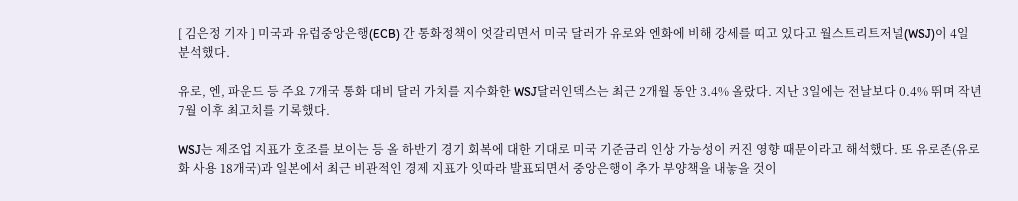[ 김은정 기자 ] 미국과 유럽중앙은행(ECB) 간 통화정책이 엇갈리면서 미국 달러가 유로와 엔화에 비해 강세를 띠고 있다고 월스트리트저널(WSJ)이 4일 분석했다.

유로, 엔, 파운드 등 주요 7개국 통화 대비 달러 가치를 지수화한 WSJ달러인덱스는 최근 2개월 동안 3.4% 올랐다. 지난 3일에는 전날보다 0.4% 뛰며 작년 7월 이후 최고치를 기록했다.

WSJ는 제조업 지표가 호조를 보이는 등 올 하반기 경기 회복에 대한 기대로 미국 기준금리 인상 가능성이 커진 영향 때문이라고 해석했다. 또 유로존(유로화 사용 18개국)과 일본에서 최근 비관적인 경제 지표가 잇따라 발표되면서 중앙은행이 추가 부양책을 내놓을 것이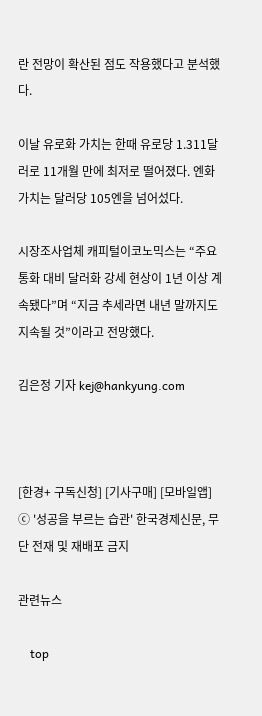란 전망이 확산된 점도 작용했다고 분석했다.

이날 유로화 가치는 한때 유로당 1.311달러로 11개월 만에 최저로 떨어졌다. 엔화가치는 달러당 105엔을 넘어섰다.

시장조사업체 캐피털이코노믹스는 “주요 통화 대비 달러화 강세 현상이 1년 이상 계속됐다”며 “지금 추세라면 내년 말까지도 지속될 것”이라고 전망했다.

김은정 기자 kej@hankyung.com



[한경+ 구독신청] [기사구매] [모바일앱]  ⓒ '성공을 부르는 습관' 한국경제신문, 무단 전재 및 재배포 금지

관련뉴스

    top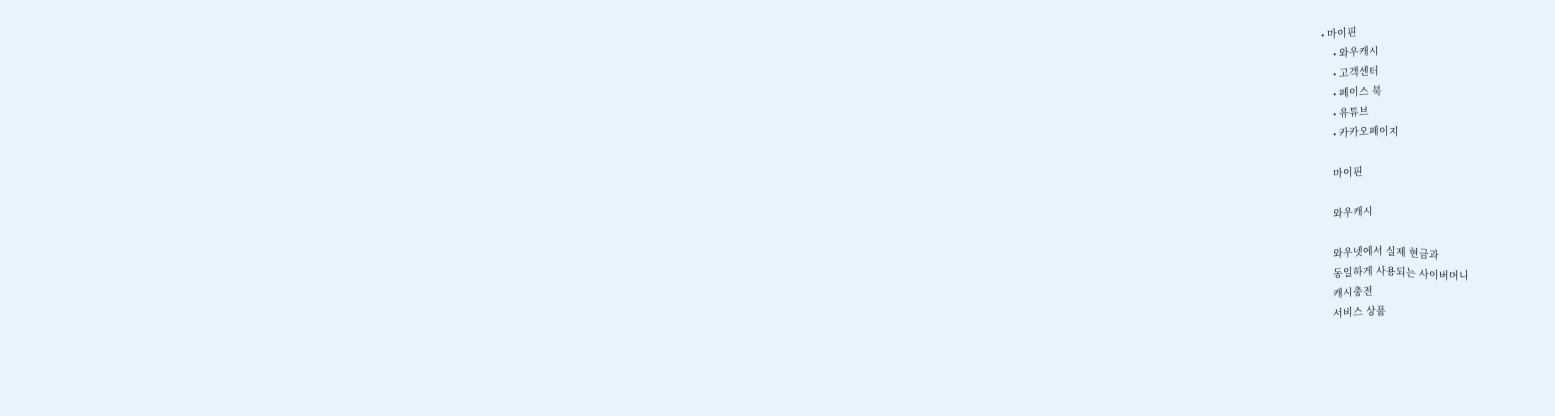• 마이핀
    • 와우캐시
    • 고객센터
    • 페이스 북
    • 유튜브
    • 카카오페이지

    마이핀

    와우캐시

    와우넷에서 실제 현금과
    동일하게 사용되는 사이버머니
    캐시충전
    서비스 상품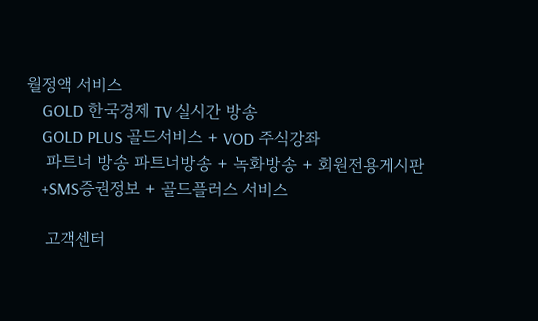월정액 서비스
    GOLD 한국경제 TV 실시간 방송
    GOLD PLUS 골드서비스 + VOD 주식강좌
    파트너 방송 파트너방송 + 녹화방송 + 회원전용게시판
    +SMS증권정보 + 골드플러스 서비스

    고객센터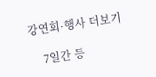강연회·행사 더보기

    7일간 등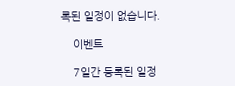록된 일정이 없습니다.

    이벤트

    7일간 등록된 일정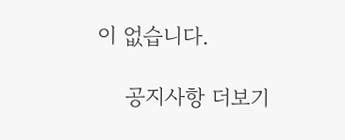이 없습니다.

    공지사항 더보기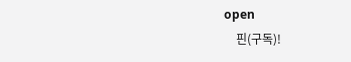open
    핀(구독)!